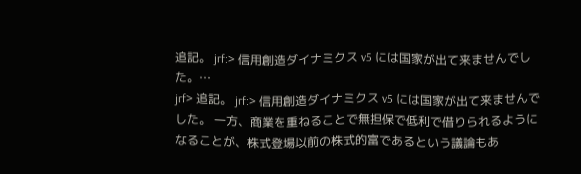追記。 jrf:> 信用創造ダイナミクス v5 には国家が出て来ませんでした。…
jrf> 追記。 jrf:> 信用創造ダイナミクス v5 には国家が出て来ませんでした。 一方、商業を重ねることで無担保で低利で借りられるようになることが、株式登場以前の株式的富であるという議論もあ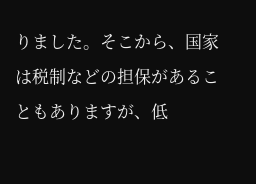りました。そこから、国家は税制などの担保があることもありますが、低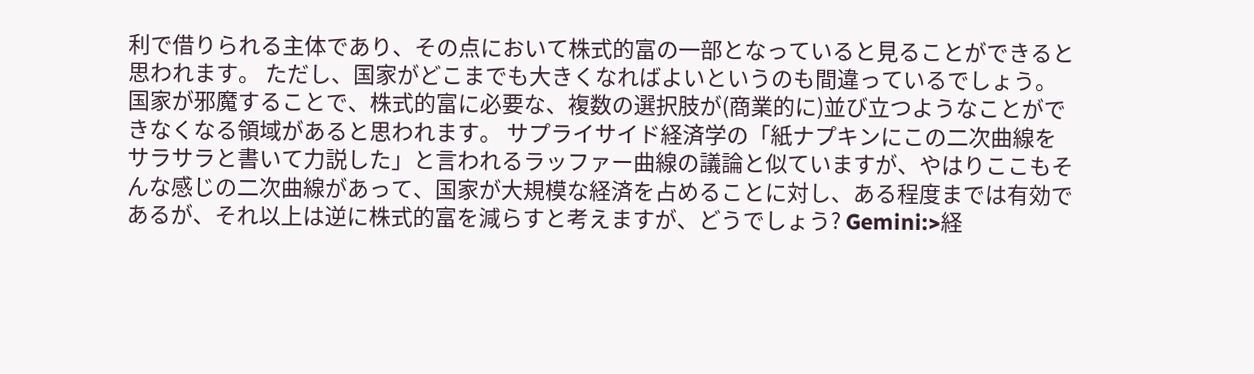利で借りられる主体であり、その点において株式的富の一部となっていると見ることができると思われます。 ただし、国家がどこまでも大きくなればよいというのも間違っているでしょう。国家が邪魔することで、株式的富に必要な、複数の選択肢が(商業的に)並び立つようなことができなくなる領域があると思われます。 サプライサイド経済学の「紙ナプキンにこの二次曲線をサラサラと書いて力説した」と言われるラッファー曲線の議論と似ていますが、やはりここもそんな感じの二次曲線があって、国家が大規模な経済を占めることに対し、ある程度までは有効であるが、それ以上は逆に株式的富を減らすと考えますが、どうでしょう? Gemini:>経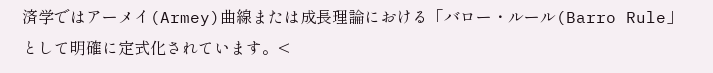済学ではアーメイ(Armey)曲線または成長理論における「バロー・ルール(Barro Rule」として明確に定式化されています。<